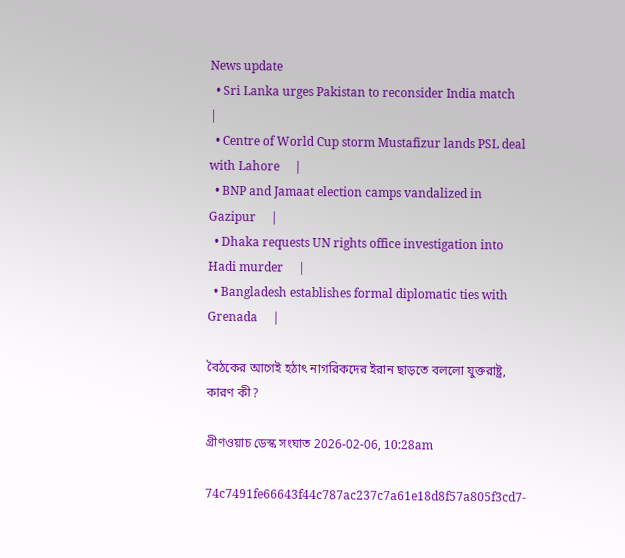News update
  • Sri Lanka urges Pakistan to reconsider India match     |
  • Centre of World Cup storm Mustafizur lands PSL deal with Lahore     |
  • BNP and Jamaat election camps vandalized in Gazipur     |
  • Dhaka requests UN rights office investigation into Hadi murder     |
  • Bangladesh establishes formal diplomatic ties with Grenada     |

বৈঠকের আগেই হঠাৎ নাগরিকদের ইরান ছাড়তে বললো যুক্তরাষ্ট্র, কারণ কী?

গ্রীণওয়াচ ডেস্ক সংঘাত 2026-02-06, 10:28am

74c7491fe66643f44c787ac237c7a61e18d8f57a805f3cd7-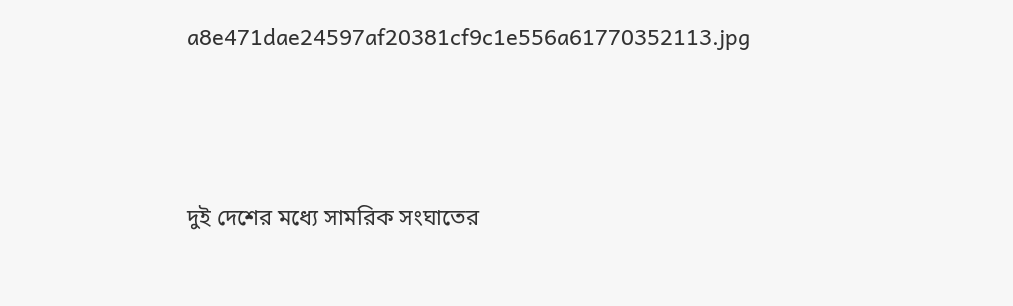a8e471dae24597af20381cf9c1e556a61770352113.jpg




দুই দেশের মধ্যে সামরিক সংঘাতের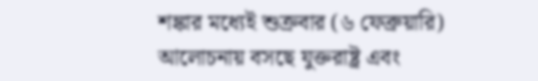শঙ্কার মধ্যেই শুক্রবার (৬ ফেব্রুয়ারি) আলোচনায় বসছে যুক্তরাষ্ট্র এবং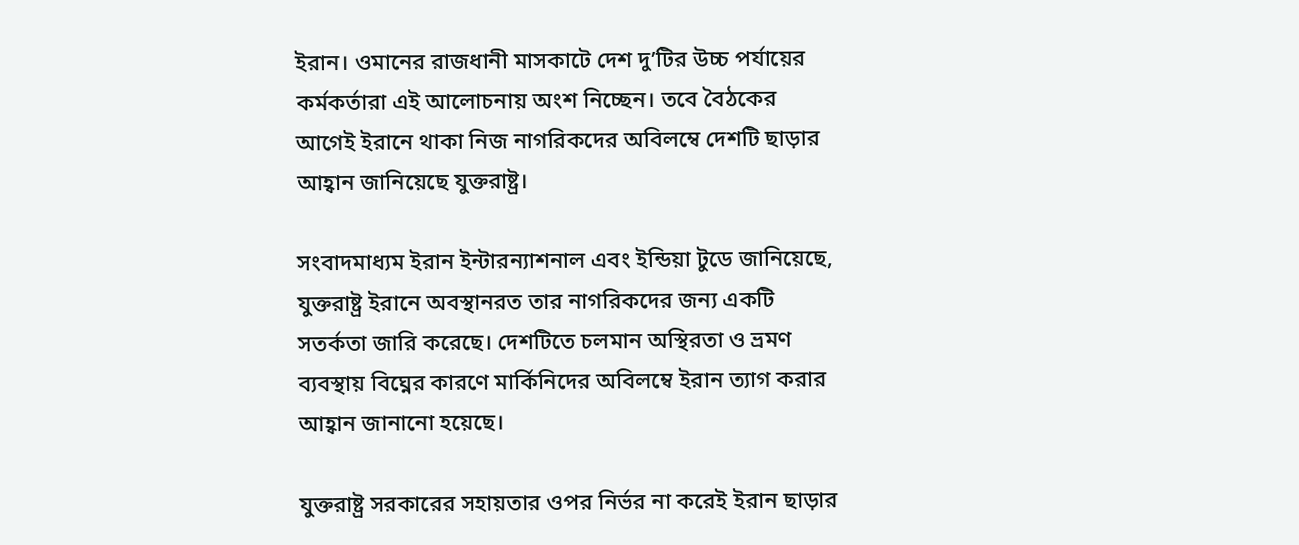ইরান। ওমানের রাজধানী মাসকাটে দেশ দু’টির উচ্চ পর্যায়ের কর্মকর্তারা এই আলোচনায় অংশ নিচ্ছেন। তবে বৈঠকের আগেই ইরানে থাকা নিজ নাগরিকদের অবিলম্বে দেশটি ছাড়ার আহ্বান জানিয়েছে যুক্তরাষ্ট্র।

সংবাদমাধ্যম ইরান ইন্টারন্যাশনাল এবং ইন্ডিয়া টুডে জানিয়েছে, যুক্তরাষ্ট্র ইরানে অবস্থানরত তার নাগরিকদের জন্য একটি সতর্কতা জারি করেছে। দেশটিতে চলমান অস্থিরতা ও ভ্রমণ ব্যবস্থায় বিঘ্নের কারণে মার্কিনিদের অবিলম্বে ইরান ত্যাগ করার আহ্বান জানানো হয়েছে।

যুক্তরাষ্ট্র সরকারের সহায়তার ওপর নির্ভর না করেই ইরান ছাড়ার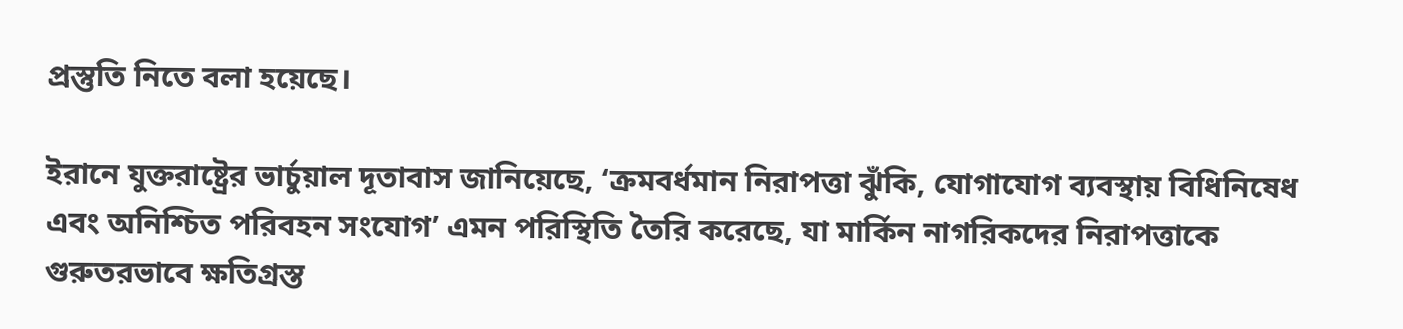প্রস্তুতি নিতে বলা হয়েছে।

ইরানে যুক্তরাষ্ট্রের ভার্চুয়াল দূতাবাস জানিয়েছে, ‘ক্রমবর্ধমান নিরাপত্তা ঝুঁকি, যোগাযোগ ব্যবস্থায় বিধিনিষেধ এবং অনিশ্চিত পরিবহন সংযোগ’ এমন পরিস্থিতি তৈরি করেছে, যা মার্কিন নাগরিকদের নিরাপত্তাকে গুরুতরভাবে ক্ষতিগ্রস্ত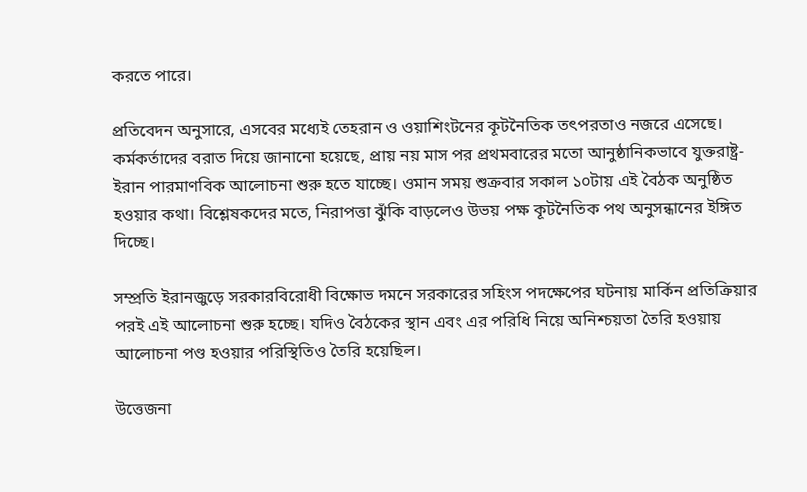করতে পারে।

প্রতিবেদন অনুসারে, এসবের মধ্যেই তেহরান ও ওয়াশিংটনের কূটনৈতিক তৎপরতাও নজরে এসেছে। কর্মকর্তাদের বরাত দিয়ে জানানো হয়েছে, প্রায় নয় মাস পর প্রথমবারের মতো আনুষ্ঠানিকভাবে যুক্তরাষ্ট্র-ইরান পারমাণবিক আলোচনা শুরু হতে যাচ্ছে। ওমান সময় শুক্রবার সকাল ১০টায় এই বৈঠক অনুষ্ঠিত হওয়ার কথা। বিশ্লেষকদের মতে, নিরাপত্তা ঝুঁকি বাড়লেও উভয় পক্ষ কূটনৈতিক পথ অনুসন্ধানের ইঙ্গিত দিচ্ছে।

সম্প্রতি ইরানজুড়ে সরকারবিরোধী বিক্ষোভ দমনে সরকারের সহিংস পদক্ষেপের ঘটনায় মার্কিন প্রতিক্রিয়ার পরই এই আলোচনা শুরু হচ্ছে। যদিও বৈঠকের স্থান এবং এর পরিধি নিয়ে অনিশ্চয়তা তৈরি হওয়ায় আলোচনা পণ্ড হওয়ার পরিস্থিতিও তৈরি হয়েছিল।

উত্তেজনা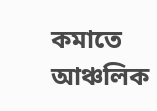কমাতে আঞ্চলিক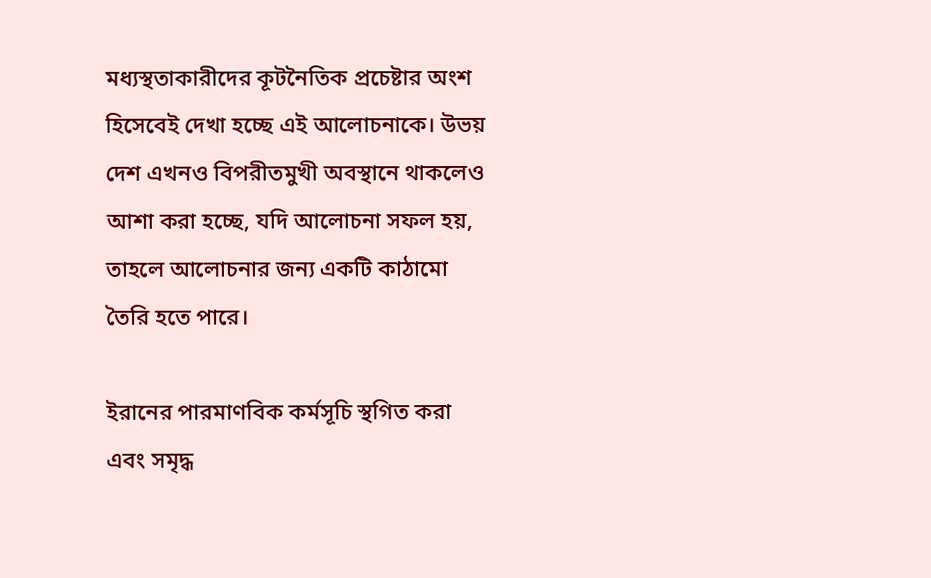মধ্যস্থতাকারীদের কূটনৈতিক প্রচেষ্টার অংশ হিসেবেই দেখা হচ্ছে এই আলোচনাকে। উভয় দেশ এখনও বিপরীতমুখী অবস্থানে থাকলেও আশা করা হচ্ছে, যদি আলোচনা সফল হয়, তাহলে আলোচনার জন্য একটি কাঠামো তৈরি হতে পারে।

ইরানের পারমাণবিক কর্মসূচি স্থগিত করা এবং সমৃদ্ধ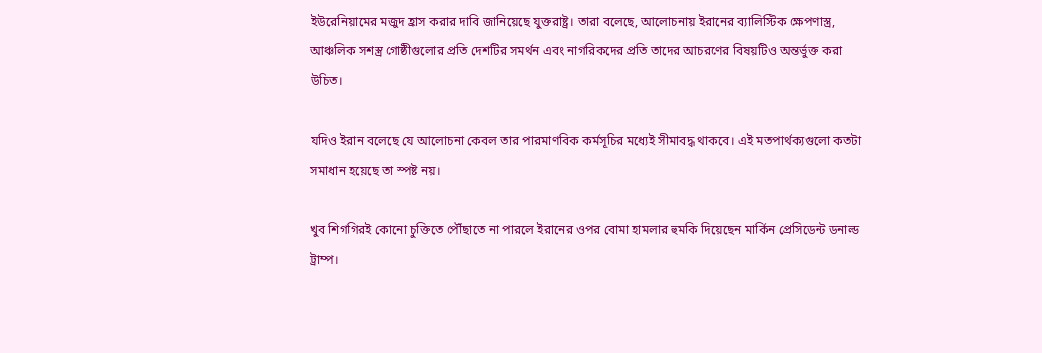ইউরেনিয়ামের মজুদ হ্রাস করার দাবি জানিয়েছে যুক্তরাষ্ট্র। তারা বলেছে, আলোচনায় ইরানের ব্যালিস্টিক ক্ষেপণাস্ত্র, আঞ্চলিক সশস্ত্র গোষ্ঠীগুলোর প্রতি দেশটির সমর্থন এবং নাগরিকদের প্রতি তাদের আচরণের বিষয়টিও অন্তর্ভুক্ত করা উচিত।

যদিও ইরান বলেছে যে আলোচনা কেবল তার পারমাণবিক কর্মসূচির মধ্যেই সীমাবদ্ধ থাকবে। এই মতপার্থক্যগুলো কতটা সমাধান হয়েছে তা স্পষ্ট নয়।

খুব শিগগিরই কোনো চুক্তিতে পৌঁছাতে না পারলে ইরানের ওপর বোমা হামলার হুমকি দিয়েছেন মার্কিন প্রেসিডেন্ট ডনাল্ড ট্রাম্প।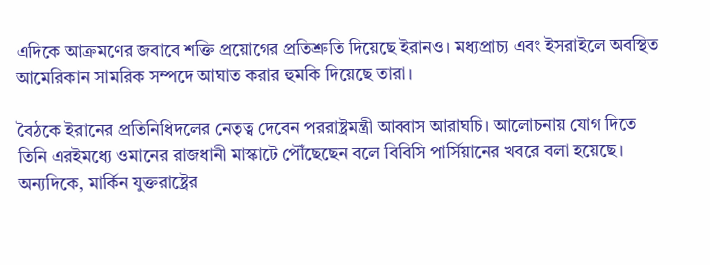এদিকে আক্রমণের জবাবে শক্তি প্রয়োগের প্রতিশ্রুতি দিয়েছে ইরানও। মধ্যপ্রাচ্য এবং ইসরাইলে অবস্থিত আমেরিকান সামরিক সম্পদে আঘাত করার হুমকি দিয়েছে তারা।

বৈঠকে ইরানের প্রতিনিধিদলের নেতৃত্ব দেবেন পররাষ্ট্রমন্ত্রী আব্বাস আরাঘচি। আলোচনায় যোগ দিতে তিনি এরইমধ্যে ওমানের রাজধানী মাস্কাটে পৌঁছেছেন বলে বিবিসি পার্সিয়ানের খবরে বলা হয়েছে। অন্যদিকে, মার্কিন যুক্তরাষ্ট্রের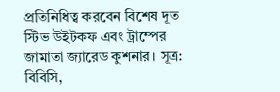প্রতিনিধিত্ব করবেন বিশেষ দূত স্টিভ উইটকফ এবং ট্রাম্পের জামাতা জ্যারেড কুশনার। সূত্র: বিবিসি,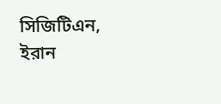সিজিটিএন, ইরান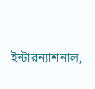ইন্টারন্যাশনাল,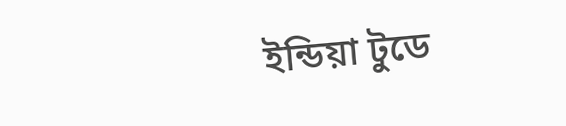ইন্ডিয়া টুডে